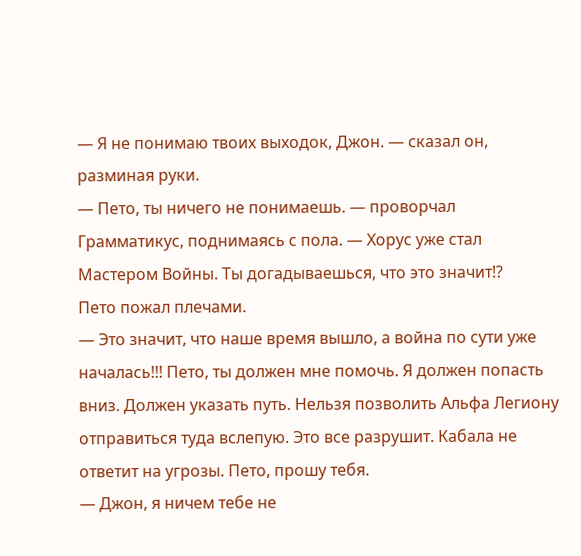— Я не понимаю твоих выходок, Джон. — сказал он, разминая руки.
— Пето, ты ничего не понимаешь. — проворчал Грамматикус, поднимаясь с пола. — Хорус уже стал Мастером Войны. Ты догадываешься, что это значит!?
Пето пожал плечами.
— Это значит, что наше время вышло, а война по сути уже началась!!! Пето, ты должен мне помочь. Я должен попасть вниз. Должен указать путь. Нельзя позволить Альфа Легиону отправиться туда вслепую. Это все разрушит. Кабала не ответит на угрозы. Пето, прошу тебя.
— Джон, я ничем тебе не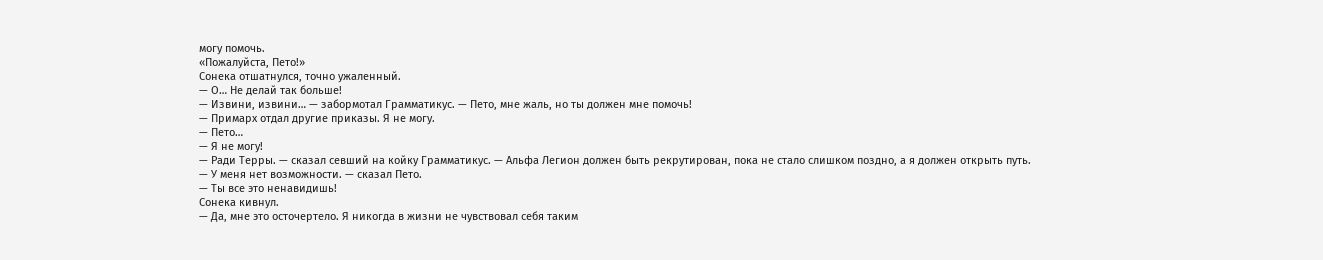могу помочь.
«Пожалуйста, Пето!»
Сонека отшатнулся, точно ужаленный.
— О… Не делай так больше!
— Извини, извини… — забормотал Грамматикус. — Пето, мне жаль, но ты должен мне помочь!
— Примарх отдал другие приказы. Я не могу.
— Пето…
— Я не могу!
— Ради Терры. — сказал севший на койку Грамматикус. — Альфа Легион должен быть рекрутирован, пока не стало слишком поздно, а я должен открыть путь.
— У меня нет возможности. — сказал Пето.
— Ты все это ненавидишь!
Сонека кивнул.
— Да, мне это осточертело. Я никогда в жизни не чувствовал себя таким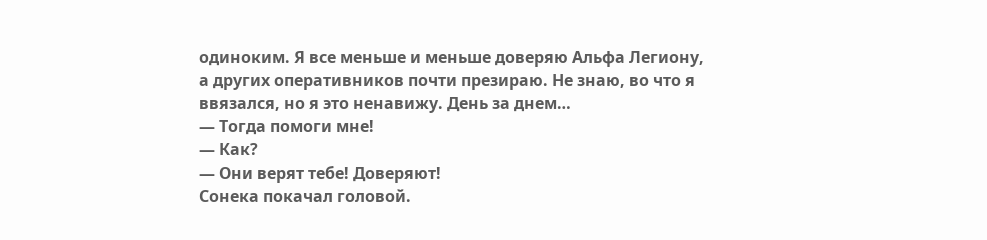одиноким. Я все меньше и меньше доверяю Альфа Легиону, а других оперативников почти презираю. Не знаю, во что я ввязался, но я это ненавижу. День за днем…
— Тогда помоги мне!
— Как?
— Они верят тебе! Доверяют!
Сонека покачал головой.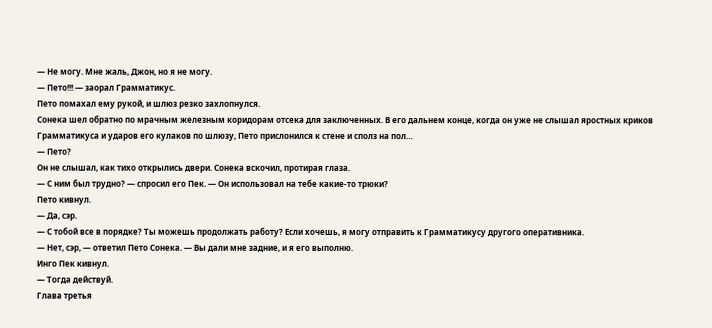— Не могу. Мне жаль, Джон, но я не могу.
— Пето!!! — заорал Грамматикус.
Пето помахал ему рукой, и шлюз резко захлопнулся.
Сонека шел обратно по мрачным железным коридорам отсека для заключенных. В его дальнем конце, когда он уже не слышал яростных криков Грамматикуса и ударов его кулаков по шлюзу, Пето прислонился к стене и сполз на пол…
— Пето?
Он не слышал, как тихо открылись двери. Сонека вскочил, протирая глаза.
— С ним был трудно? — спросил его Пек. — Он использовал на тебе какие-то трюки?
Пето кивнул.
— Да, сэр.
— С тобой все в порядке? Ты можешь продолжать работу? Если хочешь, я могу отправить к Грамматикусу другого оперативника.
— Нет, сэр, — ответил Пето Сонека. — Вы дали мне задние, и я его выполню.
Инго Пек кивнул.
— Тогда действуй.
Глава третья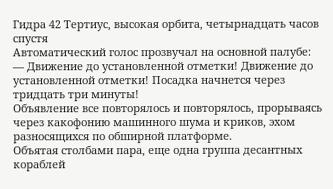Гидра 42 Тертиус, высокая орбита, четырнадцать часов спустя
Автоматический голос прозвучал на основной палубе:
— Движение до установленной отметки! Движение до установленной отметки! Посадка начнется через тридцать три минуты!
Объявление все повторялось и повторялось, прорываясь через какофонию машинного шума и криков, эхом разносящихся по обширной платформе.
Объятая столбами пара, еще одна группа десантных кораблей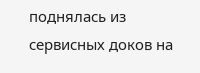поднялась из сервисных доков на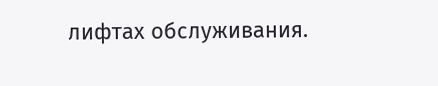лифтах обслуживания.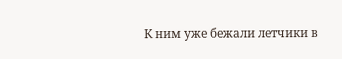К ним уже бежали летчики в